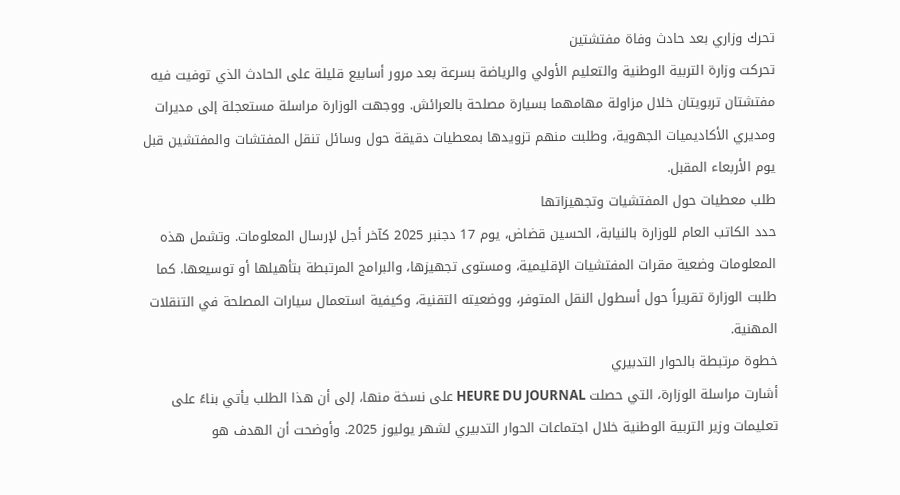تحرك وزاري بعد حادث وفاة مفتشتين
تحركت وزارة التربية الوطنية والتعليم الأولي والرياضة بسرعة بعد مرور أسابيع قليلة على الحادث الذي توفيت فيه مفتشتان تربويتان خلال مزاولة مهامهما بسيارة مصلحة بالعرائش. ووجهت الوزارة مراسلة مستعجلة إلى مديرات ومديري الأكاديميات الجهوية، وطلبت منهم تزويدها بمعطيات دقيقة حول وسائل تنقل المفتشات والمفتشين قبل يوم الأربعاء المقبل.
طلب معطيات حول المفتشيات وتجهيزاتها
حدد الكاتب العام للوزارة بالنيابة، الحسين قضاض، يوم 17 دجنبر 2025 كآخر أجل لإرسال المعلومات. وتشمل هذه المعلومات وضعية مقرات المفتشيات الإقليمية، ومستوى تجهيزها، والبرامج المرتبطة بتأهيلها أو توسيعها. كما طلبت الوزارة تقريراً حول أسطول النقل المتوفر، ووضعيته التقنية، وكيفية استعمال سيارات المصلحة في التنقلات المهنية.
خطوة مرتبطة بالحوار التدبيري
أشارت مراسلة الوزارة، التي حصلت HEURE DU JOURNAL على نسخة منها، إلى أن هذا الطلب يأتي بناءً على تعليمات وزير التربية الوطنية خلال اجتماعات الحوار التدبيري لشهر يوليوز 2025. وأوضحت أن الهدف هو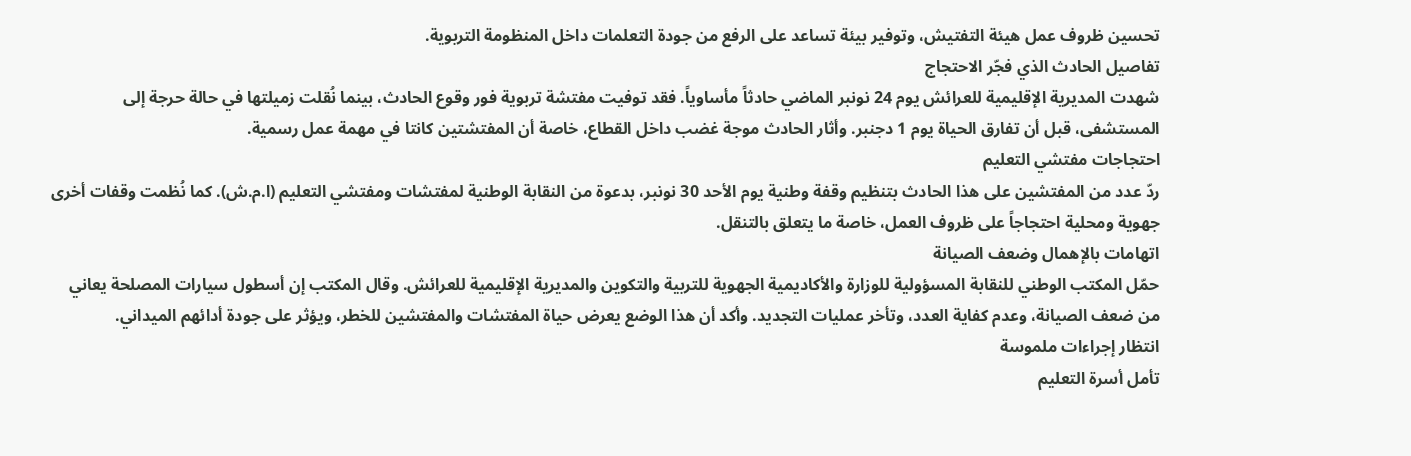تحسين ظروف عمل هيئة التفتيش، وتوفير بيئة تساعد على الرفع من جودة التعلمات داخل المنظومة التربوية.
تفاصيل الحادث الذي فجّر الاحتجاج
شهدت المديرية الإقليمية للعرائش يوم 24 نونبر الماضي حادثاً مأساوياً. فقد توفيت مفتشة تربوية فور وقوع الحادث، بينما نُقلت زميلتها في حالة حرجة إلى المستشفى، قبل أن تفارق الحياة يوم 1 دجنبر. وأثار الحادث موجة غضب داخل القطاع، خاصة أن المفتشتين كانتا في مهمة عمل رسمية.
احتجاجات مفتشي التعليم
ردّ عدد من المفتشين على هذا الحادث بتنظيم وقفة وطنية يوم الأحد 30 نونبر، بدعوة من النقابة الوطنية لمفتشات ومفتشي التعليم (ا.م.ش). كما نُظمت وقفات أخرى جهوية ومحلية احتجاجاً على ظروف العمل، خاصة ما يتعلق بالتنقل.
اتهامات بالإهمال وضعف الصيانة
حمّل المكتب الوطني للنقابة المسؤولية للوزارة والأكاديمية الجهوية للتربية والتكوين والمديرية الإقليمية للعرائش. وقال المكتب إن أسطول سيارات المصلحة يعاني من ضعف الصيانة، وعدم كفاية العدد، وتأخر عمليات التجديد. وأكد أن هذا الوضع يعرض حياة المفتشات والمفتشين للخطر، ويؤثر على جودة أدائهم الميداني.
انتظار إجراءات ملموسة
تأمل أسرة التعليم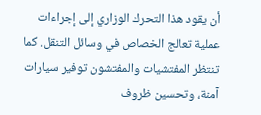أن يقود هذا التحرك الوزاري إلى إجراءات عملية تعالج الخصاص في وسائل التنقل. كما تنتظر المفتشيات والمفتشون توفير سيارات آمنة، وتحسين ظروف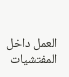العمل داخل المفتشيات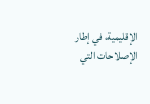الإقليمية، في إطار الإصلاحات التي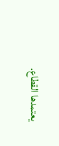يعتمدها القطاع.